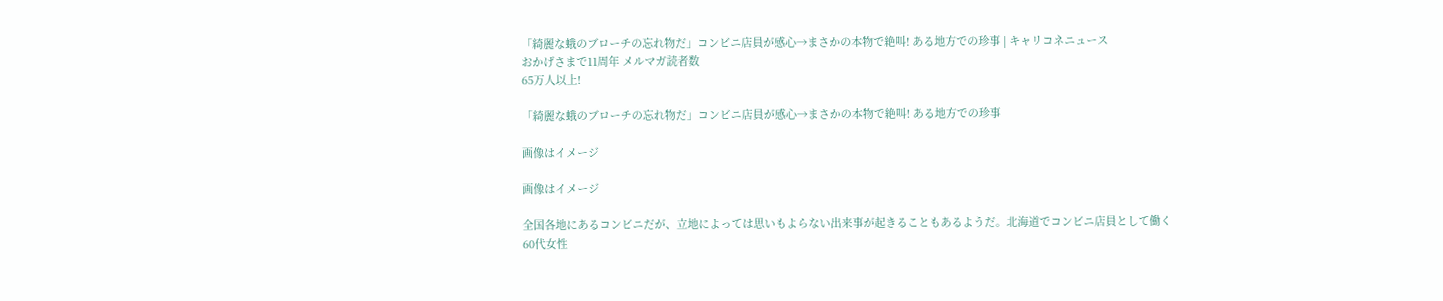「綺麗な蛾のブローチの忘れ物だ」コンビニ店員が感心→まさかの本物で絶叫! ある地方での珍事 | キャリコネニュース
おかげさまで11周年 メルマガ読者数
65万人以上!

「綺麗な蛾のブローチの忘れ物だ」コンビニ店員が感心→まさかの本物で絶叫! ある地方での珍事

画像はイメージ

画像はイメージ

全国各地にあるコンビニだが、立地によっては思いもよらない出来事が起きることもあるようだ。北海道でコンビニ店員として働く60代女性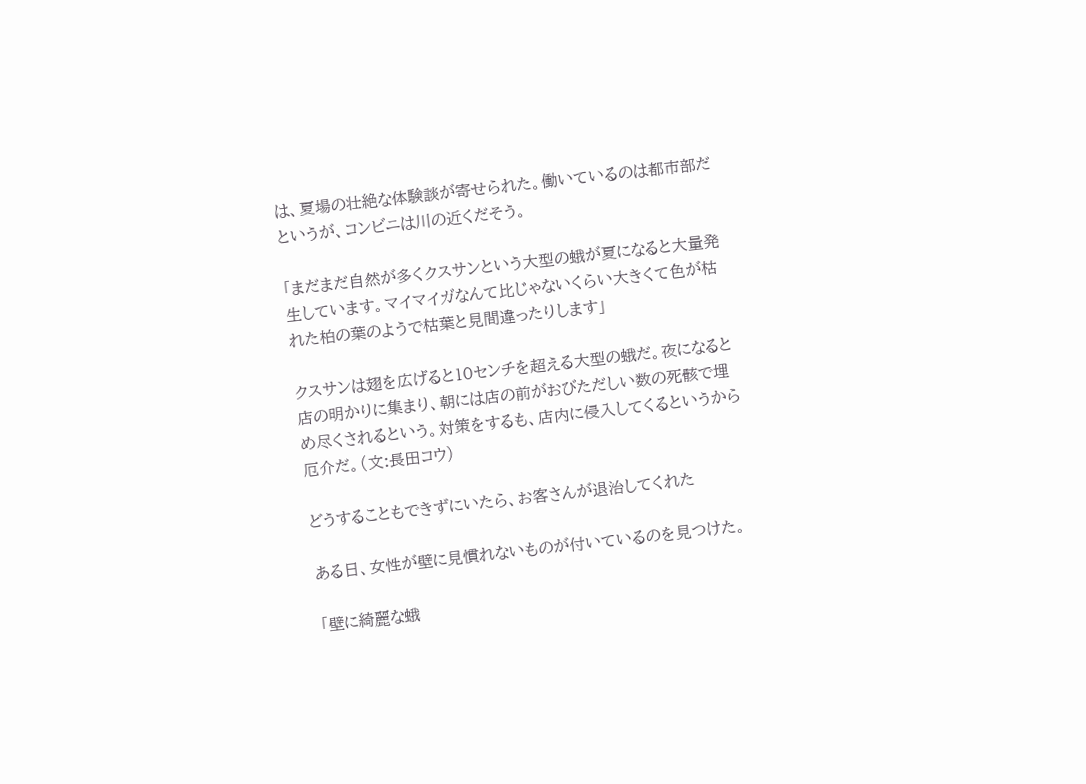は、夏場の壮絶な体験談が寄せられた。働いているのは都市部だというが、コンビニは川の近くだそう。

「まだまだ自然が多くクスサンという大型の蛾が夏になると大量発生しています。マイマイガなんて比じゃないくらい大きくて色が枯れた柏の葉のようで枯葉と見間違ったりします」

クスサンは翅を広げると10センチを超える大型の蛾だ。夜になると店の明かりに集まり、朝には店の前がおびただしい数の死骸で埋め尽くされるという。対策をするも、店内に侵入してくるというから厄介だ。(文:長田コウ)

どうすることもできずにいたら、お客さんが退治してくれた

ある日、女性が壁に見慣れないものが付いているのを見つけた。

「壁に綺麗な蛾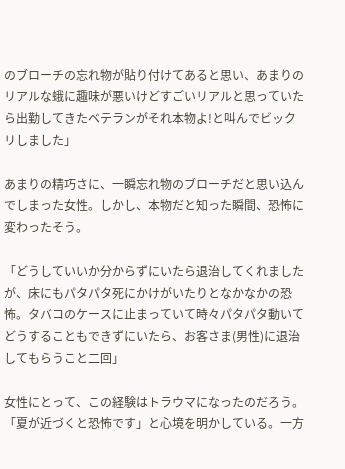のブローチの忘れ物が貼り付けてあると思い、あまりのリアルな蛾に趣味が悪いけどすごいリアルと思っていたら出勤してきたベテランがそれ本物よ!と叫んでビックリしました」

あまりの精巧さに、一瞬忘れ物のブローチだと思い込んでしまった女性。しかし、本物だと知った瞬間、恐怖に変わったそう。

「どうしていいか分からずにいたら退治してくれましたが、床にもパタパタ死にかけがいたりとなかなかの恐怖。タバコのケースに止まっていて時々パタパタ動いてどうすることもできずにいたら、お客さま(男性)に退治してもらうこと二回」

女性にとって、この経験はトラウマになったのだろう。「夏が近づくと恐怖です」と心境を明かしている。一方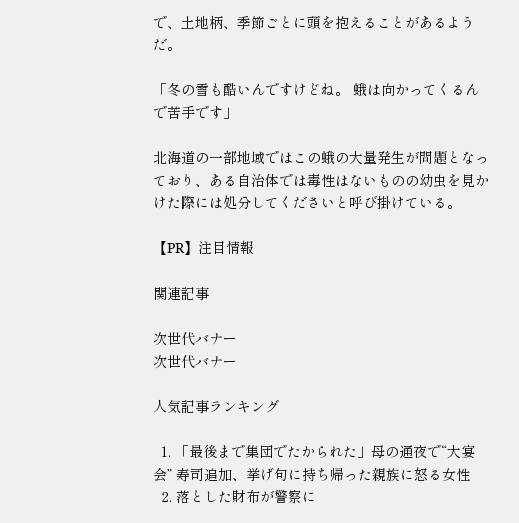で、土地柄、季節ごとに頭を抱えることがあるようだ。

「冬の雪も酷いんですけどね。 蛾は向かってくるんで苦手です」

北海道の一部地域ではこの蛾の大量発生が問題となっており、ある自治体では毒性はないものの幼虫を見かけた際には処分してくださいと呼び掛けている。

【PR】注目情報

関連記事

次世代バナー
次世代バナー

人気記事ランキング

  1. 「最後まで集団でたかられた」母の通夜で“大宴会” 寿司追加、挙げ句に持ち帰った親族に怒る女性
  2. 落とした財布が警察に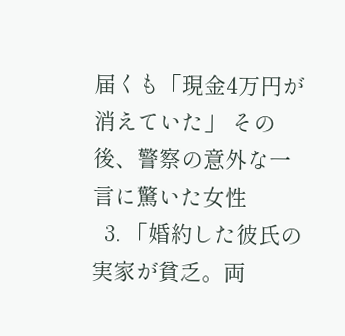届くも「現金4万円が消えていた」 その後、警察の意外な一言に驚いた女性
  3. 「婚約した彼氏の実家が貧乏。両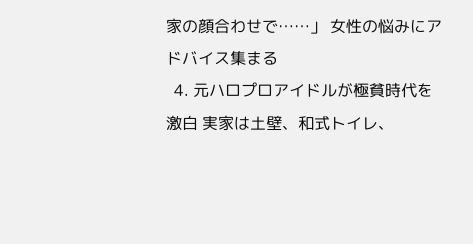家の顔合わせで……」 女性の悩みにアドバイス集まる
  4. 元ハロプロアイドルが極貧時代を激白 実家は土壁、和式トイレ、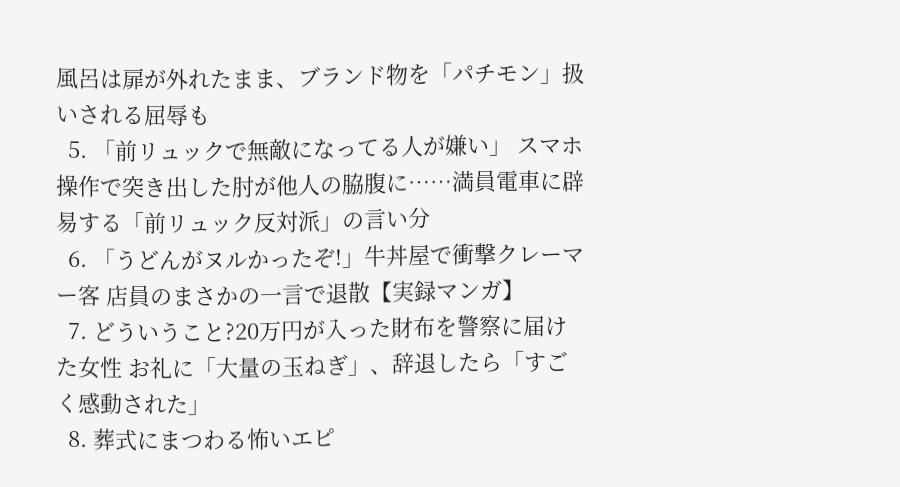風呂は扉が外れたまま、ブランド物を「パチモン」扱いされる屈辱も
  5. 「前リュックで無敵になってる人が嫌い」 スマホ操作で突き出した肘が他人の脇腹に……満員電車に辟易する「前リュック反対派」の言い分
  6. 「うどんがヌルかったぞ!」牛丼屋で衝撃クレーマー客 店員のまさかの一言で退散【実録マンガ】
  7. どういうこと?20万円が入った財布を警察に届けた女性 お礼に「大量の玉ねぎ」、辞退したら「すごく感動された」
  8. 葬式にまつわる怖いエピ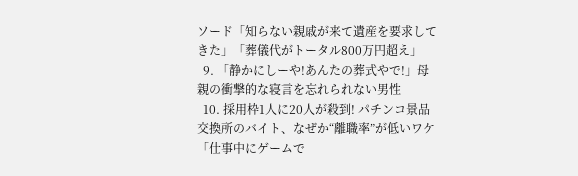ソード「知らない親戚が来て遺産を要求してきた」「葬儀代がトータル800万円超え」
  9. 「静かにしーや!あんたの葬式やで!」母親の衝撃的な寝言を忘れられない男性
  10. 採用枠1人に20人が殺到! パチンコ景品交換所のバイト、なぜか“離職率”が低いワケ「仕事中にゲームで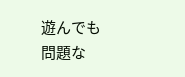遊んでも問題な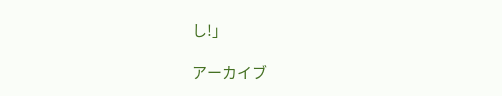し!」

アーカイブ